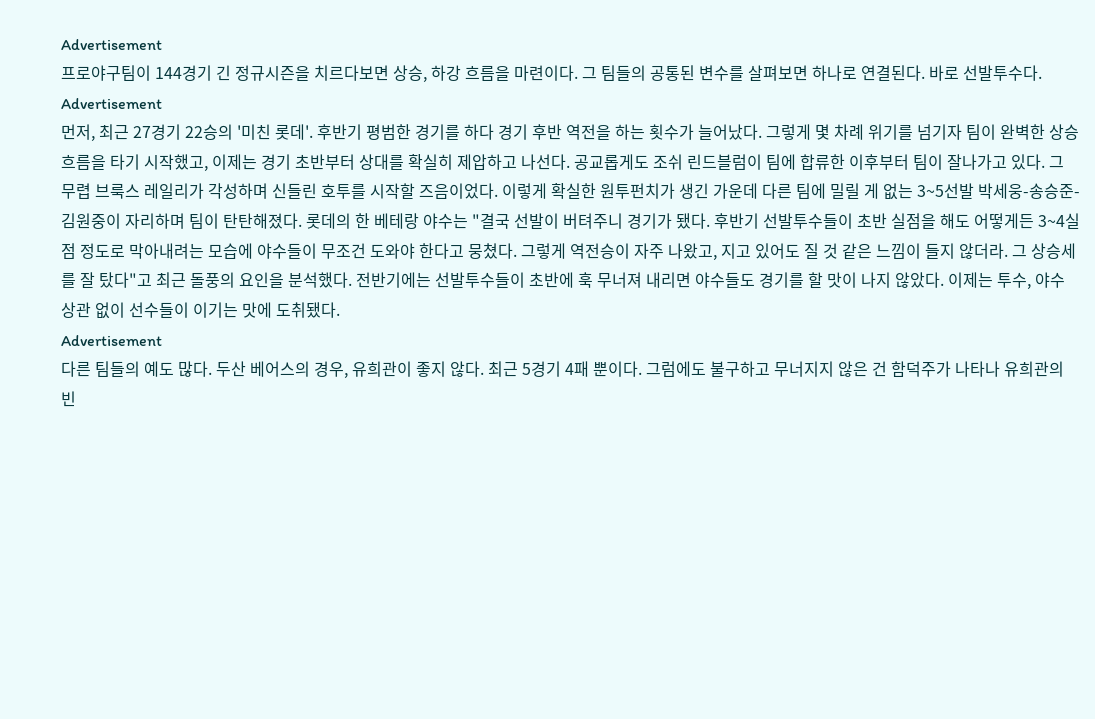Advertisement
프로야구팀이 144경기 긴 정규시즌을 치르다보면 상승, 하강 흐름을 마련이다. 그 팀들의 공통된 변수를 살펴보면 하나로 연결된다. 바로 선발투수다.
Advertisement
먼저, 최근 27경기 22승의 '미친 롯데'. 후반기 평범한 경기를 하다 경기 후반 역전을 하는 횟수가 늘어났다. 그렇게 몇 차례 위기를 넘기자 팀이 완벽한 상승 흐름을 타기 시작했고, 이제는 경기 초반부터 상대를 확실히 제압하고 나선다. 공교롭게도 조쉬 린드블럼이 팀에 합류한 이후부터 팀이 잘나가고 있다. 그 무렵 브룩스 레일리가 각성하며 신들린 호투를 시작할 즈음이었다. 이렇게 확실한 원투펀치가 생긴 가운데 다른 팀에 밀릴 게 없는 3~5선발 박세웅-송승준-김원중이 자리하며 팀이 탄탄해졌다. 롯데의 한 베테랑 야수는 "결국 선발이 버텨주니 경기가 됐다. 후반기 선발투수들이 초반 실점을 해도 어떻게든 3~4실점 정도로 막아내려는 모습에 야수들이 무조건 도와야 한다고 뭉쳤다. 그렇게 역전승이 자주 나왔고, 지고 있어도 질 것 같은 느낌이 들지 않더라. 그 상승세를 잘 탔다"고 최근 돌풍의 요인을 분석했다. 전반기에는 선발투수들이 초반에 훅 무너져 내리면 야수들도 경기를 할 맛이 나지 않았다. 이제는 투수, 야수 상관 없이 선수들이 이기는 맛에 도취됐다.
Advertisement
다른 팀들의 예도 많다. 두산 베어스의 경우, 유희관이 좋지 않다. 최근 5경기 4패 뿐이다. 그럼에도 불구하고 무너지지 않은 건 함덕주가 나타나 유희관의 빈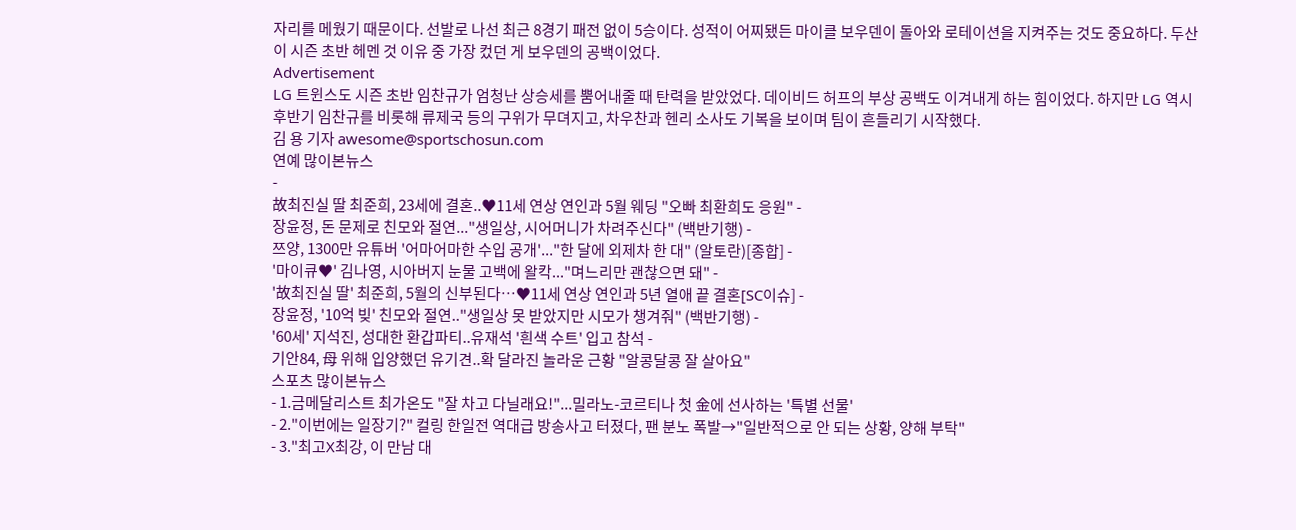자리를 메웠기 때문이다. 선발로 나선 최근 8경기 패전 없이 5승이다. 성적이 어찌됐든 마이클 보우덴이 돌아와 로테이션을 지켜주는 것도 중요하다. 두산이 시즌 초반 헤멘 것 이유 중 가장 컸던 게 보우덴의 공백이었다.
Advertisement
LG 트윈스도 시즌 초반 임찬규가 엄청난 상승세를 뿜어내줄 때 탄력을 받았었다. 데이비드 허프의 부상 공백도 이겨내게 하는 힘이었다. 하지만 LG 역시 후반기 임찬규를 비롯해 류제국 등의 구위가 무뎌지고, 차우찬과 헨리 소사도 기복을 보이며 팀이 흔들리기 시작했다.
김 용 기자 awesome@sportschosun.com
연예 많이본뉴스
-
故최진실 딸 최준희, 23세에 결혼..♥11세 연상 연인과 5월 웨딩 "오빠 최환희도 응원" -
장윤정, 돈 문제로 친모와 절연..."생일상, 시어머니가 차려주신다" (백반기행) -
쯔양, 1300만 유튜버 '어마어마한 수입 공개'..."한 달에 외제차 한 대" (알토란)[종합] -
'마이큐♥' 김나영, 시아버지 눈물 고백에 왈칵..."며느리만 괜찮으면 돼" -
'故최진실 딸' 최준희, 5월의 신부된다…♥11세 연상 연인과 5년 열애 끝 결혼[SC이슈] -
장윤정, '10억 빚' 친모와 절연.."생일상 못 받았지만 시모가 챙겨줘" (백반기행) -
'60세' 지석진, 성대한 환갑파티..유재석 '흰색 수트' 입고 참석 -
기안84, 母 위해 입양했던 유기견..확 달라진 놀라운 근황 "알콩달콩 잘 살아요"
스포츠 많이본뉴스
- 1.금메달리스트 최가온도 "잘 차고 다닐래요!"...밀라노-코르티나 첫 金에 선사하는 '특별 선물'
- 2."이번에는 일장기?" 컬링 한일전 역대급 방송사고 터졌다, 팬 분노 폭발→"일반적으로 안 되는 상황, 양해 부탁"
- 3."최고X최강, 이 만남 대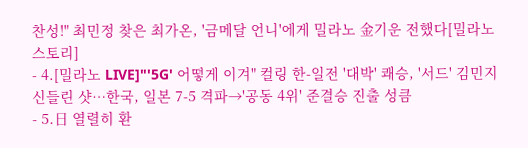찬성!" 최민정 찾은 최가온, '금메달 언니'에게 밀라노 金기운 전했다[밀라노 스토리]
- 4.[밀라노 LIVE]"'5G' 어떻게 이겨" 컬링 한-일전 '대박' 쾌승, '서드' 김민지 신들린 샷…한국, 일본 7-5 격파→'공동 4위' 준결승 진출 성큼
- 5.日 열렬히 환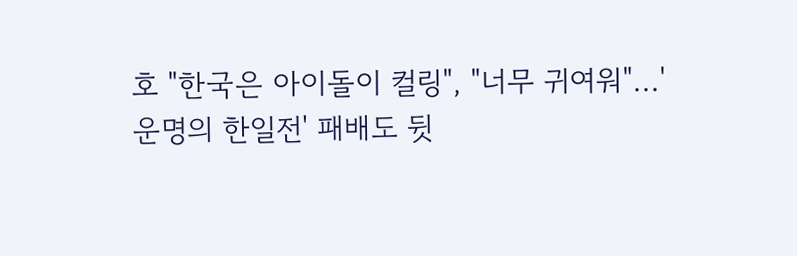호 "한국은 아이돌이 컬링", "너무 귀여워"...'운명의 한일전' 패배도 뒷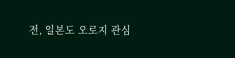전, 일본도 오로지 관심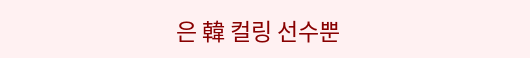은 韓 컬링 선수뿐